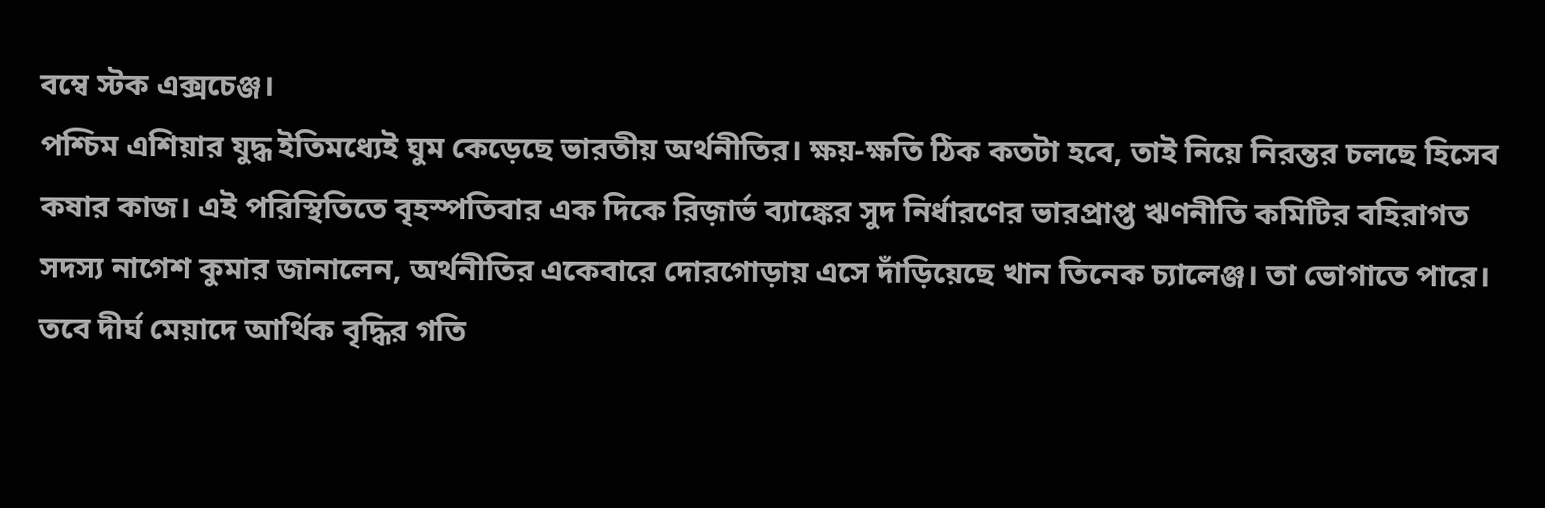বম্বে স্টক এক্সচেঞ্জ।
পশ্চিম এশিয়ার যুদ্ধ ইতিমধ্যেই ঘুম কেড়েছে ভারতীয় অর্থনীতির। ক্ষয়-ক্ষতি ঠিক কতটা হবে, তাই নিয়ে নিরন্তর চলছে হিসেব কষার কাজ। এই পরিস্থিতিতে বৃহস্পতিবার এক দিকে রিজ়ার্ভ ব্যাঙ্কের সুদ নির্ধারণের ভারপ্রাপ্ত ঋণনীতি কমিটির বহিরাগত সদস্য নাগেশ কুমার জানালেন, অর্থনীতির একেবারে দোরগোড়ায় এসে দাঁড়িয়েছে খান তিনেক চ্যালেঞ্জ। তা ভোগাতে পারে। তবে দীর্ঘ মেয়াদে আর্থিক বৃদ্ধির গতি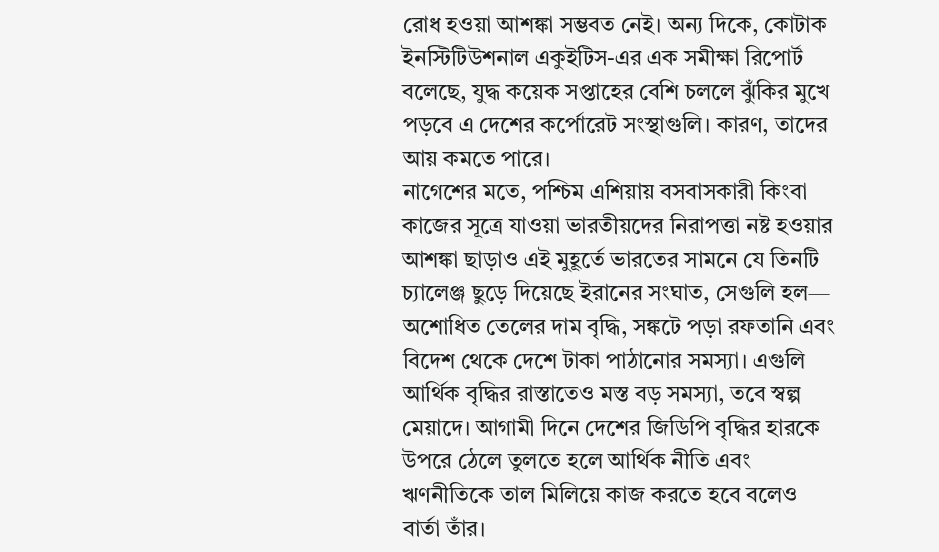রোধ হওয়া আশঙ্কা সম্ভবত নেই। অন্য দিকে, কোটাক ইনস্টিটিউশনাল একুইটিস-এর এক সমীক্ষা রিপোর্ট বলেছে, যুদ্ধ কয়েক সপ্তাহের বেশি চললে ঝুঁকির মুখে পড়বে এ দেশের কর্পোরেট সংস্থাগুলি। কারণ, তাদের আয় কমতে পারে।
নাগেশের মতে, পশ্চিম এশিয়ায় বসবাসকারী কিংবা কাজের সূত্রে যাওয়া ভারতীয়দের নিরাপত্তা নষ্ট হওয়ার আশঙ্কা ছাড়াও এই মুহূর্তে ভারতের সামনে যে তিনটি চ্যালেঞ্জ ছুড়ে দিয়েছে ইরানের সংঘাত, সেগুলি হল— অশোধিত তেলের দাম বৃদ্ধি, সঙ্কটে পড়া রফতানি এবং বিদেশ থেকে দেশে টাকা পাঠানোর সমস্যা। এগুলি আর্থিক বৃদ্ধির রাস্তাতেও মস্ত বড় সমস্যা, তবে স্বল্প মেয়াদে। আগামী দিনে দেশের জিডিপি বৃদ্ধির হারকে উপরে ঠেলে তুলতে হলে আর্থিক নীতি এবং ঋণনীতিকে তাল মিলিয়ে কাজ করতে হবে বলেও বার্তা তাঁর।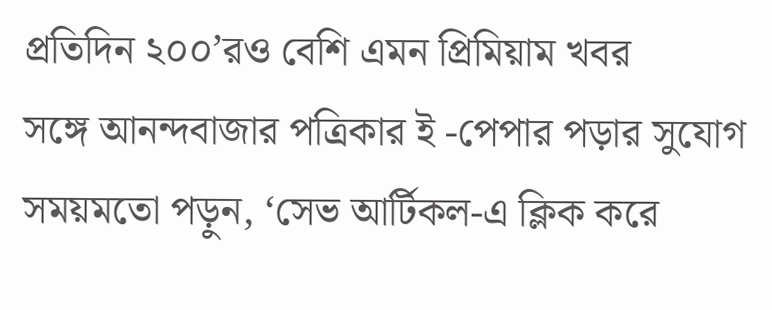প্রতিদিন ২০০’রও বেশি এমন প্রিমিয়াম খবর
সঙ্গে আনন্দবাজার পত্রিকার ই -পেপার পড়ার সুযোগ
সময়মতো পড়ুন, ‘সেভ আর্টিকল-এ ক্লিক করে